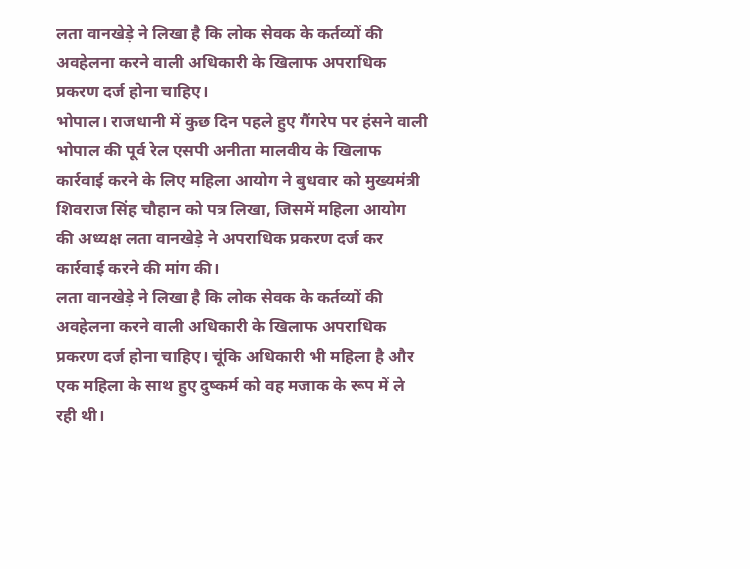लता वानखेड़े ने लिखा है कि लोक सेवक के कर्तव्यों की अवहेलना करने वाली अधिकारी के खिलाफ अपराधिक प्रकरण दर्ज होना चाहिए।
भोपाल। राजधानी में कुछ दिन पहले हुए गैंगरेप पर हंसने वाली भोपाल की पूर्व रेल एसपी अनीता मालवीय के खिलाफ कार्रवाई करने के लिए महिला आयोग ने बुधवार को मुख्यमंत्री शिवराज सिंह चौहान को पत्र लिखा, जिसमें महिला आयोग की अध्यक्ष लता वानखेड़े ने अपराधिक प्रकरण दर्ज कर कार्रवाई करने की मांग की।
लता वानखेड़े ने लिखा है कि लोक सेवक के कर्तव्यों की अवहेलना करने वाली अधिकारी के खिलाफ अपराधिक प्रकरण दर्ज होना चाहिए। चूंकि अधिकारी भी महिला है और एक महिला के साथ हुए दुष्कर्म को वह मजाक के रूप में ले रही थी।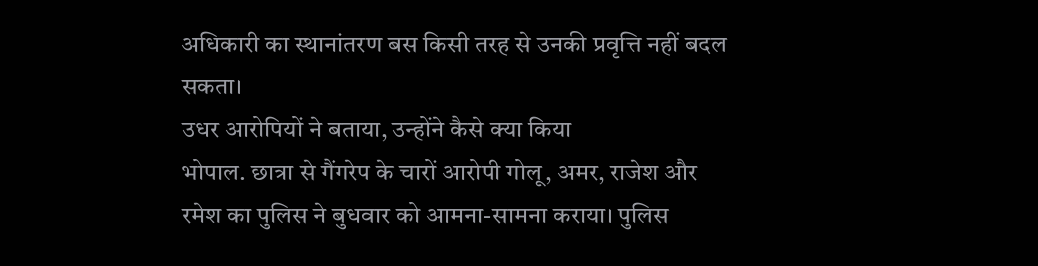अधिकारी का स्थानांतरण बस किसी तरह से उनकी प्रवृत्ति नहीं बदल सकता।
उधर आरोपियों ने बताया, उन्होंने कैसे क्या किया
भोपाल. छात्रा से गैंगरेप के चारों आरोपी गोलू, अमर, राजेश और रमेश का पुलिस ने बुधवार को आमना-सामना कराया। पुलिस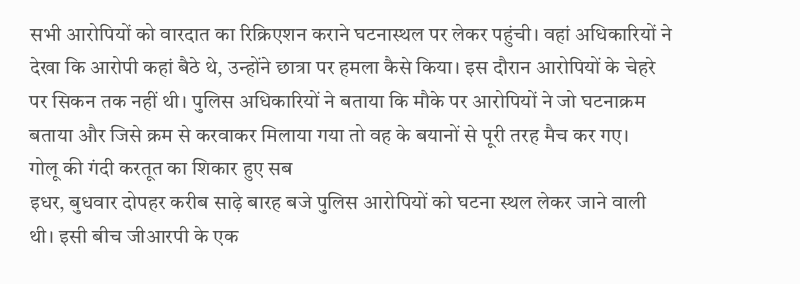सभी आरोपियों को वारदात का रिक्रिएशन कराने घटनास्थल पर लेकर पहुंची। वहां अधिकारियों ने देखा कि आरोपी कहां बैठे थे, उन्होंने छात्रा पर हमला कैसे किया। इस दौरान आरोपियों के चेहरे पर सिकन तक नहीं थी। पुलिस अधिकारियों ने बताया कि मौके पर आरोपियों ने जो घटनाक्रम बताया और जिसे क्रम से करवाकर मिलाया गया तो वह के बयानों से पूरी तरह मैच कर गए।
गोलू की गंदी करतूत का शिकार हुए सब
इधर, बुधवार दोपहर करीब साढ़े बारह बजे पुलिस आरोपियों को घटना स्थल लेकर जाने वाली थी। इसी बीच जीआरपी के एक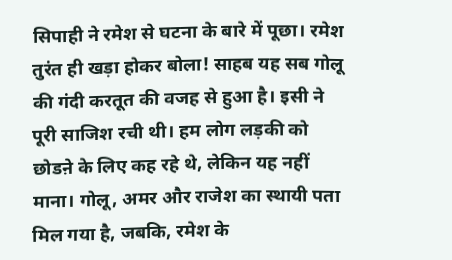सिपाही ने रमेश से घटना के बारे में पूछा। रमेश तुरंत ही खड़ा होकर बोला! साहब यह सब गोलू की गंदी करतूत की वजह से हुआ है। इसी ने पूरी साजिश रची थी। हम लोग लड़की को छोडऩे के लिए कह रहे थे, लेकिन यह नहीं माना। गोलू, अमर और राजेश का स्थायी पता मिल गया है, जबकि, रमेश के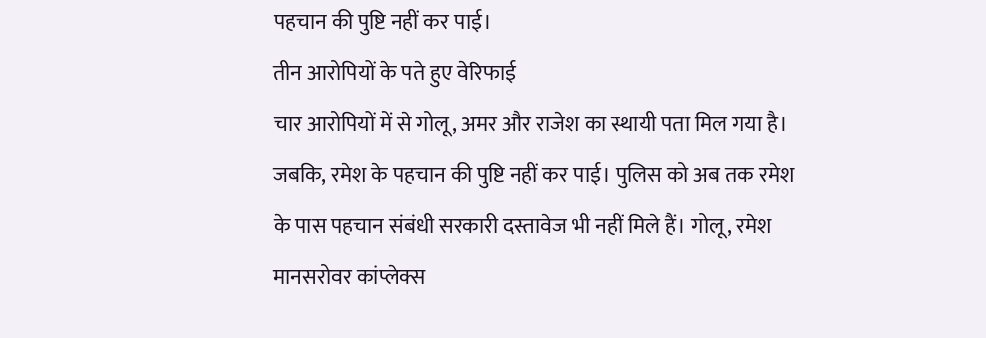पहचान की पुष्टि नहीं कर पाई।
तीन आरोपियों के पते हुए वेरिफाई
चार आरोपियों में से गोलू, अमर और राजेश का स्थायी पता मिल गया है। जबकि, रमेश के पहचान की पुष्टि नहीं कर पाई। पुलिस को अब तक रमेश के पास पहचान संबंधी सरकारी दस्तावेज भी नहीं मिले हैं। गोलू, रमेश मानसरोवर कांप्लेक्स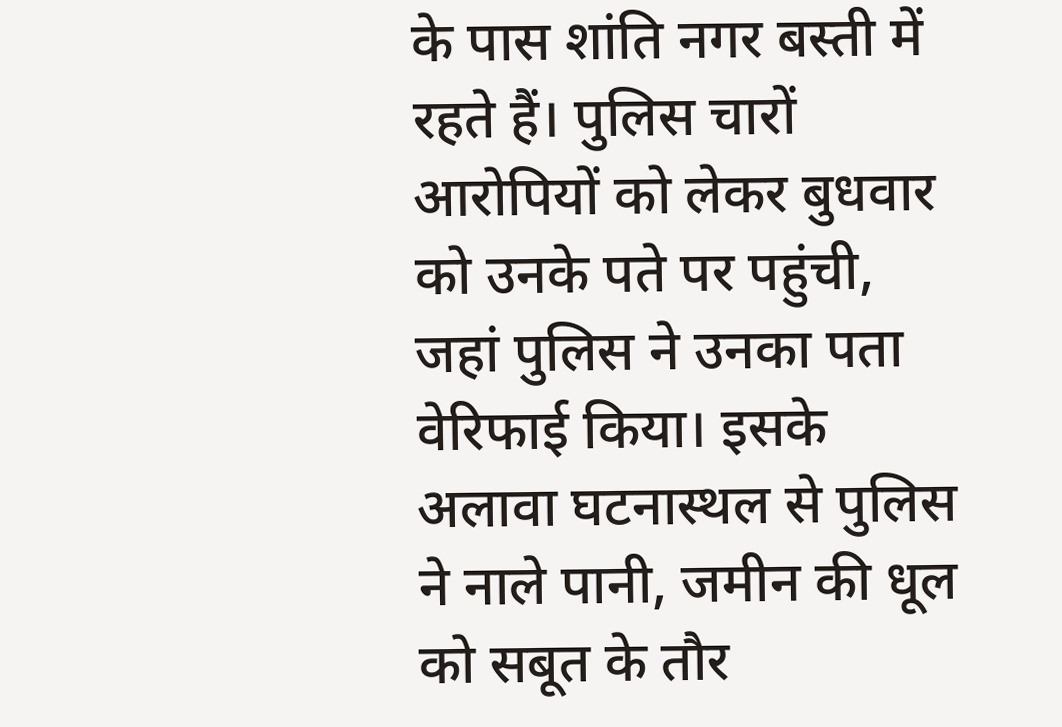के पास शांति नगर बस्ती में रहते हैं। पुलिस चारों आरोपियों को लेकर बुधवार को उनके पते पर पहुंची, जहां पुलिस ने उनका पता वेरिफाई किया। इसके अलावा घटनास्थल से पुलिस ने नाले पानी, जमीन की धूल को सबूत के तौर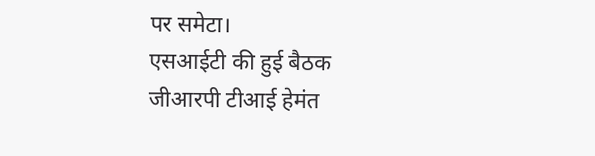पर समेटा।
एसआईटी की हुई बैठक
जीआरपी टीआई हेमंत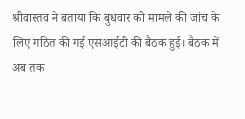श्रीवास्तव ने बताया कि बुधवार को मामले की जांच के लिए गठित की गई एसआईटी की बैठक हुई। बैठक में अब तक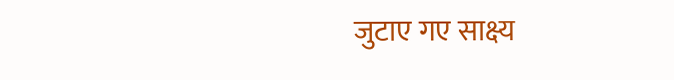जुटाए गए साक्ष्य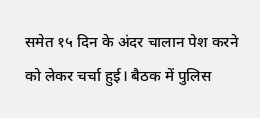समेत १५ दिन के अंदर चालान पेश करने को लेकर चर्चा हुई। बैठक में पुलिस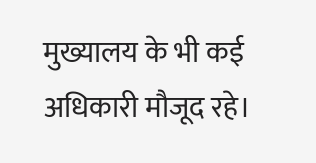मुख्यालय के भी कई अधिकारी मौजूद रहे।